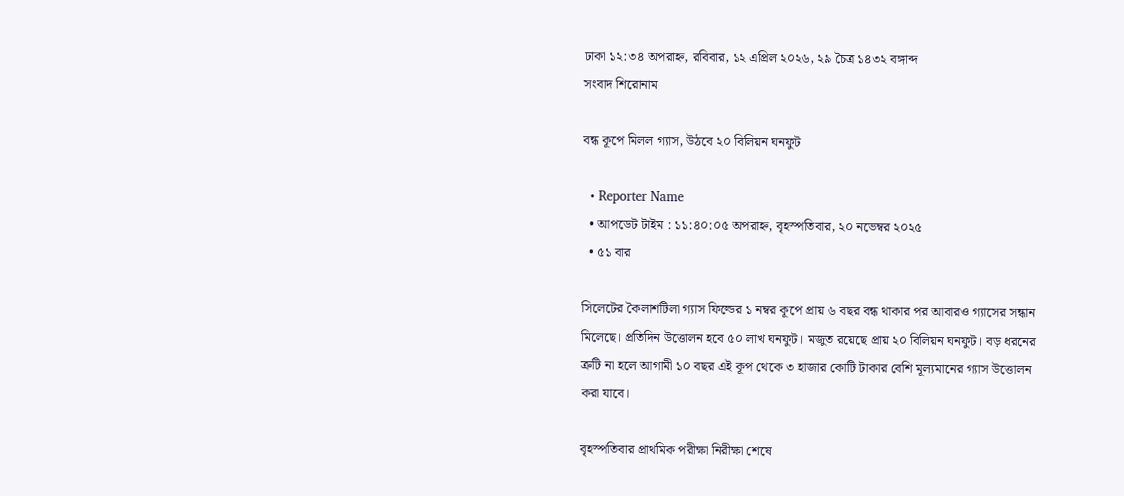ঢাকা ১২:৩৪ অপরাহ্ন, রবিবার, ১২ এপ্রিল ২০২৬, ২৯ চৈত্র ১৪৩২ বঙ্গাব্দ
সংবাদ শিরোনাম

বন্ধ কূপে মিলল গ্যাস, উঠবে ২০ বিলিয়ন ঘনফুট

  • Reporter Name
  • আপডেট টাইম : ১১:৪০:০৫ অপরাহ্ন, বৃহস্পতিবার, ২০ নভেম্বর ২০২৫
  • ৫১ বার

সিলেটের কৈলাশটিলা গ্যাস ফিল্ডের ১ নম্বর কূপে প্রায় ৬ বছর বন্ধ থাকার পর আবারও গ্যাসের সন্ধান মিলেছে। প্রতিদিন উত্তোলন হবে ৫০ লাখ ঘনফুট। মজুত রয়েছে প্রায় ২০ বিলিয়ন ঘনফুট। বড় ধরনের ত্রুটি না হলে আগামী ১০ বছর এই কূপ থেকে ৩ হাজার কোটি টাকার বেশি মূল্যমানের গ্যাস উত্তোলন করা যাবে।

বৃহস্পতিবার প্রাথমিক পরীক্ষা নিরীক্ষা শেষে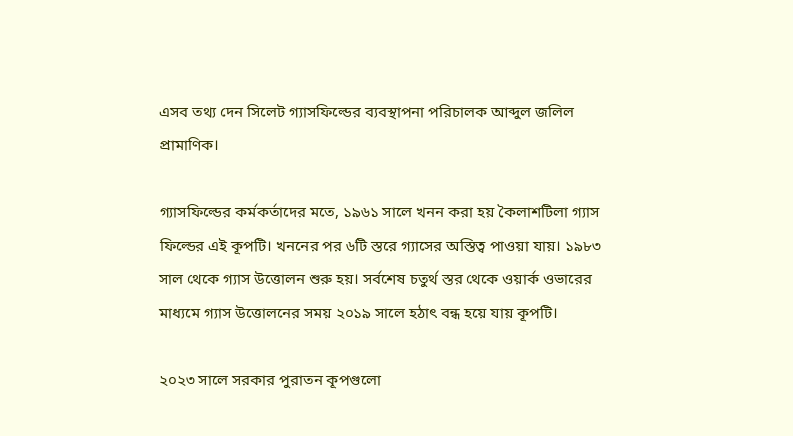এসব তথ্য দেন সিলেট গ্যাসফিল্ডের ব্যবস্থাপনা পরিচালক আব্দুল জলিল প্রামাণিক।

গ্যাসফিল্ডের কর্মকর্তাদের মতে, ১৯৬১ সালে খনন করা হয় কৈলাশটিলা গ্যাস ফিল্ডের এই কূপটি। খননের পর ৬টি স্তরে গ্যাসের অস্তিত্ব পাওয়া যায়। ১৯৮৩ সাল থেকে গ্যাস উত্তোলন শুরু হয়। সর্বশেষ চতুর্থ স্তর থেকে ওয়ার্ক ওভারের মাধ্যমে গ্যাস উত্তোলনের সময় ২০১৯ সালে হঠাৎ বন্ধ হয়ে যায় কূপটি।

২০২৩ সালে সরকার পুরাতন কূপগুলো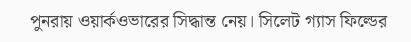পুনরায় ওয়ার্কওভারের সিদ্ধান্ত নেয়। সিলেট গ্যাস ফিল্ডের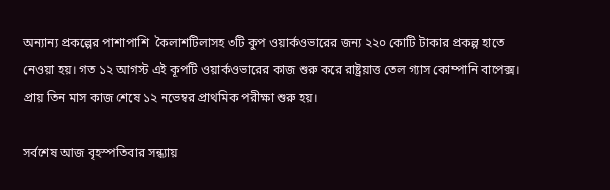অন্যান্য প্রকল্পের পাশাপাশি  কৈলাশটিলাসহ ৩টি কুপ ওয়ার্কওভারের জন্য ২২০ কোটি টাকার প্রকল্প হাতে নেওয়া হয়। গত ১২ আগস্ট এই কূপটি ওয়ার্কওভারের কাজ শুরু করে রাষ্ট্রয়াত্ত তেল গ্যাস কোম্পানি বাপেক্স। প্রায় তিন মাস কাজ শেষে ১২ নভেম্বর প্রাথমিক পরীক্ষা শুরু হয়।

সর্বশেষ আজ বৃহস্পতিবার সন্ধ্যায়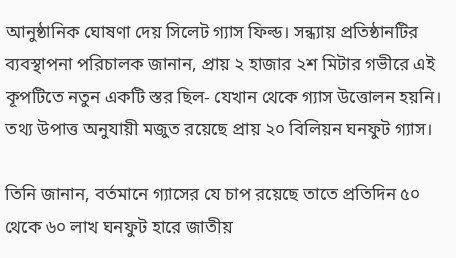আনুষ্ঠানিক ঘোষণা দেয় সিলেট গ্যাস ফিল্ড। সন্ধ্যায় প্রতিষ্ঠানটির ব্যবস্থাপনা পরিচালক জানান, প্রায় ২ হাজার ২শ মিটার গভীরে এই কূপটিতে নতুন একটি স্তর ছিল- যেখান থেকে গ্যাস উত্তোলন হয়নি। তথ্য উপাত্ত অনুযায়ী মজুত রয়েছে প্রায় ২০ বিলিয়ন ঘনফুট গ্যাস।

তিনি জানান, বর্তমানে গ্যাসের যে চাপ রয়েছে তাতে প্রতিদিন ৫০ থেকে ৬০ লাখ ঘনফুট হারে জাতীয়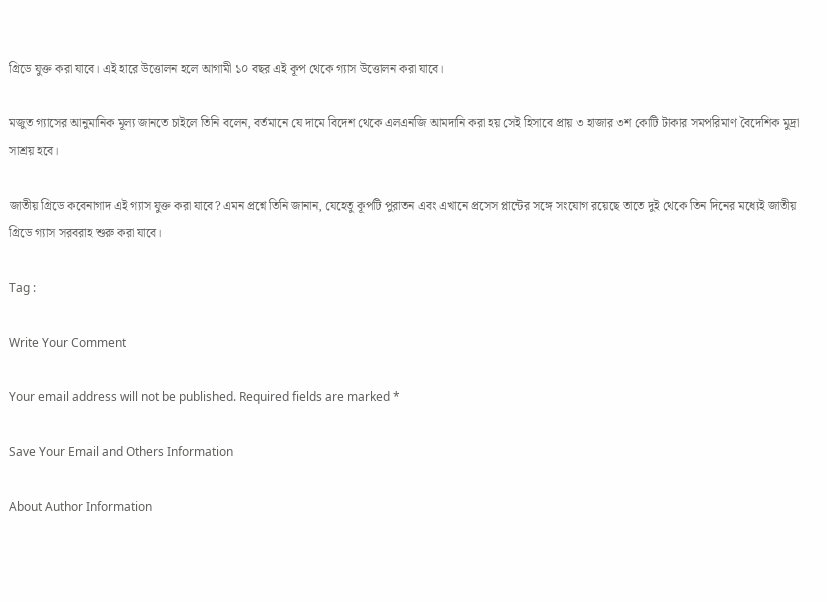গ্রিডে যুক্ত করা যাবে। এই হারে উত্তোলন হলে আগামী ১০ বছর এই কূপ থেকে গ্যাস উত্তোলন করা যাবে।

মজুত গ্যাসের আনুমানিক মূল্য জানতে চাইলে তিনি বলেন, বর্তমানে যে দামে বিদেশ থেকে এলএনজি আমদানি করা হয় সেই হিসাবে প্রায় ৩ হাজার ৩শ কোটি টাকার সমপরিমাণ বৈদেশিক মুদ্রা সাশ্রয় হবে।

জাতীয় গ্রিডে কবেনাগাদ এই গ্যাস যুক্ত করা যাবে? এমন প্রশ্নে তিনি জানান, যেহেতু কূপটি পুরাতন এবং এখানে প্রসেস প্লান্টের সঙ্গে সংযোগ রয়েছে তাতে দুই থেকে তিন দিনের মধ্যেই জাতীয় গ্রিডে গ্যাস সরবরাহ শুরু করা যাবে।

Tag :

Write Your Comment

Your email address will not be published. Required fields are marked *

Save Your Email and Others Information

About Author Information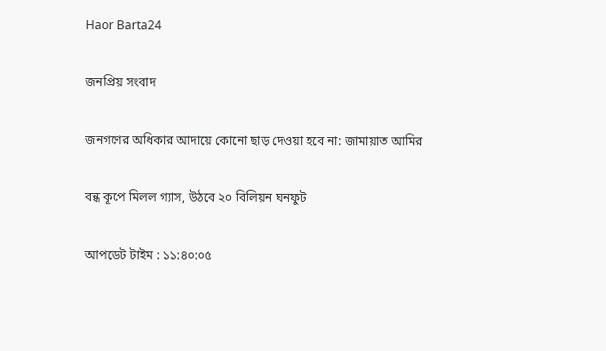Haor Barta24

জনপ্রিয় সংবাদ

জনগণের অধিকার আদায়ে কোনো ছাড় দেওয়া হবে না: জামায়াত আমির

বন্ধ কূপে মিলল গ্যাস, উঠবে ২০ বিলিয়ন ঘনফুট

আপডেট টাইম : ১১:৪০:০৫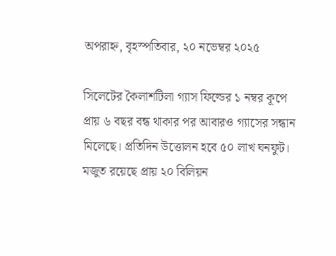অপরাহ্ন, বৃহস্পতিবার, ২০ নভেম্বর ২০২৫

সিলেটের কৈলাশটিলা গ্যাস ফিল্ডের ১ নম্বর কূপে প্রায় ৬ বছর বন্ধ থাকার পর আবারও গ্যাসের সন্ধান মিলেছে। প্রতিদিন উত্তোলন হবে ৫০ লাখ ঘনফুট। মজুত রয়েছে প্রায় ২০ বিলিয়ন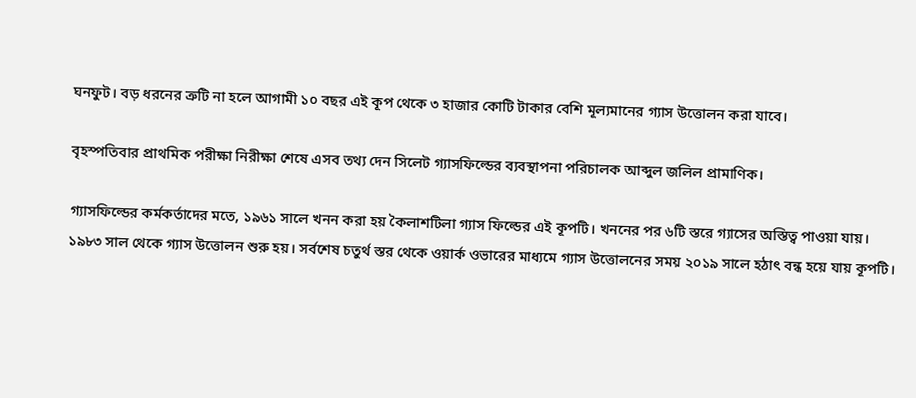ঘনফুট। বড় ধরনের ত্রুটি না হলে আগামী ১০ বছর এই কূপ থেকে ৩ হাজার কোটি টাকার বেশি মূল্যমানের গ্যাস উত্তোলন করা যাবে।

বৃহস্পতিবার প্রাথমিক পরীক্ষা নিরীক্ষা শেষে এসব তথ্য দেন সিলেট গ্যাসফিল্ডের ব্যবস্থাপনা পরিচালক আব্দুল জলিল প্রামাণিক।

গ্যাসফিল্ডের কর্মকর্তাদের মতে, ১৯৬১ সালে খনন করা হয় কৈলাশটিলা গ্যাস ফিল্ডের এই কূপটি। খননের পর ৬টি স্তরে গ্যাসের অস্তিত্ব পাওয়া যায়। ১৯৮৩ সাল থেকে গ্যাস উত্তোলন শুরু হয়। সর্বশেষ চতুর্থ স্তর থেকে ওয়ার্ক ওভারের মাধ্যমে গ্যাস উত্তোলনের সময় ২০১৯ সালে হঠাৎ বন্ধ হয়ে যায় কূপটি।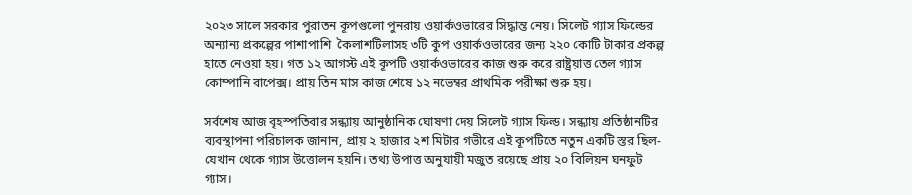২০২৩ সালে সরকার পুরাতন কূপগুলো পুনরায় ওয়ার্কওভারের সিদ্ধান্ত নেয়। সিলেট গ্যাস ফিল্ডের অন্যান্য প্রকল্পের পাশাপাশি  কৈলাশটিলাসহ ৩টি কুপ ওয়ার্কওভারের জন্য ২২০ কোটি টাকার প্রকল্প হাতে নেওয়া হয়। গত ১২ আগস্ট এই কূপটি ওয়ার্কওভারের কাজ শুরু করে রাষ্ট্রয়াত্ত তেল গ্যাস কোম্পানি বাপেক্স। প্রায় তিন মাস কাজ শেষে ১২ নভেম্বর প্রাথমিক পরীক্ষা শুরু হয়।

সর্বশেষ আজ বৃহস্পতিবার সন্ধ্যায় আনুষ্ঠানিক ঘোষণা দেয় সিলেট গ্যাস ফিল্ড। সন্ধ্যায় প্রতিষ্ঠানটির ব্যবস্থাপনা পরিচালক জানান, প্রায় ২ হাজার ২শ মিটার গভীরে এই কূপটিতে নতুন একটি স্তর ছিল- যেখান থেকে গ্যাস উত্তোলন হয়নি। তথ্য উপাত্ত অনুযায়ী মজুত রয়েছে প্রায় ২০ বিলিয়ন ঘনফুট গ্যাস।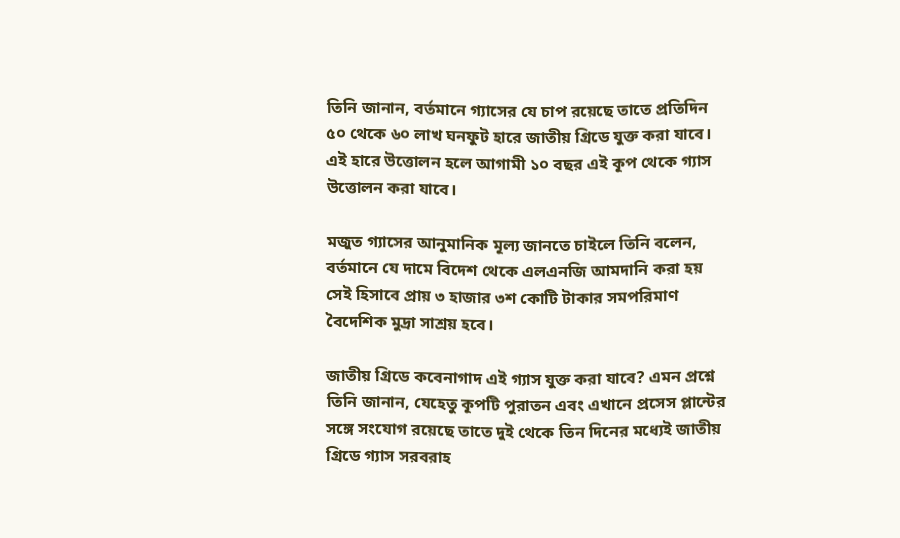তিনি জানান, বর্তমানে গ্যাসের যে চাপ রয়েছে তাতে প্রতিদিন ৫০ থেকে ৬০ লাখ ঘনফুট হারে জাতীয় গ্রিডে যুক্ত করা যাবে। এই হারে উত্তোলন হলে আগামী ১০ বছর এই কূপ থেকে গ্যাস উত্তোলন করা যাবে।

মজুত গ্যাসের আনুমানিক মূল্য জানতে চাইলে তিনি বলেন, বর্তমানে যে দামে বিদেশ থেকে এলএনজি আমদানি করা হয় সেই হিসাবে প্রায় ৩ হাজার ৩শ কোটি টাকার সমপরিমাণ বৈদেশিক মুদ্রা সাশ্রয় হবে।

জাতীয় গ্রিডে কবেনাগাদ এই গ্যাস যুক্ত করা যাবে? এমন প্রশ্নে তিনি জানান, যেহেতু কূপটি পুরাতন এবং এখানে প্রসেস প্লান্টের সঙ্গে সংযোগ রয়েছে তাতে দুই থেকে তিন দিনের মধ্যেই জাতীয় গ্রিডে গ্যাস সরবরাহ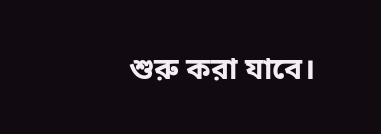শুরু করা যাবে।